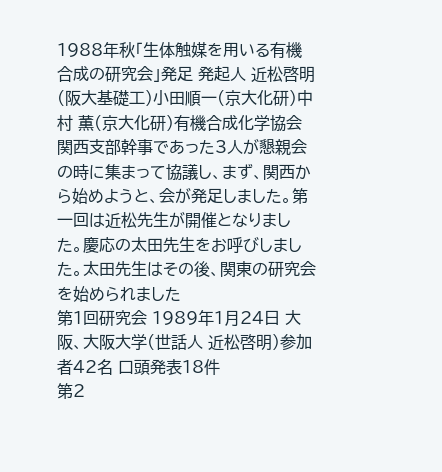1988年秋「生体触媒を用いる有機合成の研究会」発足 発起人 近松啓明(阪大基礎工)小田順一(京大化研)中村 薫(京大化研)有機合成化学協会関西支部幹事であった3人が懇親会の時に集まって協議し、まず、関西から始めようと、会が発足しました。第一回は近松先生が開催となりました。慶応の太田先生をお呼びしました。太田先生はその後、関東の研究会を始められました
第1回研究会 1989年1月24日 大阪、大阪大学(世話人 近松啓明)参加者42名 口頭発表18件
第2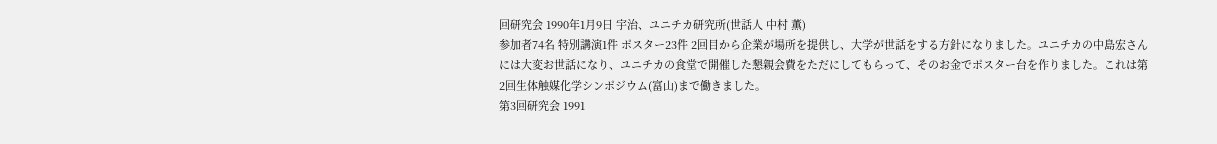回研究会 1990年1月9日 宇治、ユニチカ研究所(世話人 中村 薫)
参加者74名 特別講演1件 ポスター23件 2回目から企業が場所を提供し、大学が世話をする方針になりました。ユニチカの中島宏さんには大変お世話になり、ユニチカの食堂で開催した懇親会費をただにしてもらって、そのお金でポスター台を作りました。これは第2回生体触媒化学シンポジウム(富山)まで働きました。
第3回研究会 1991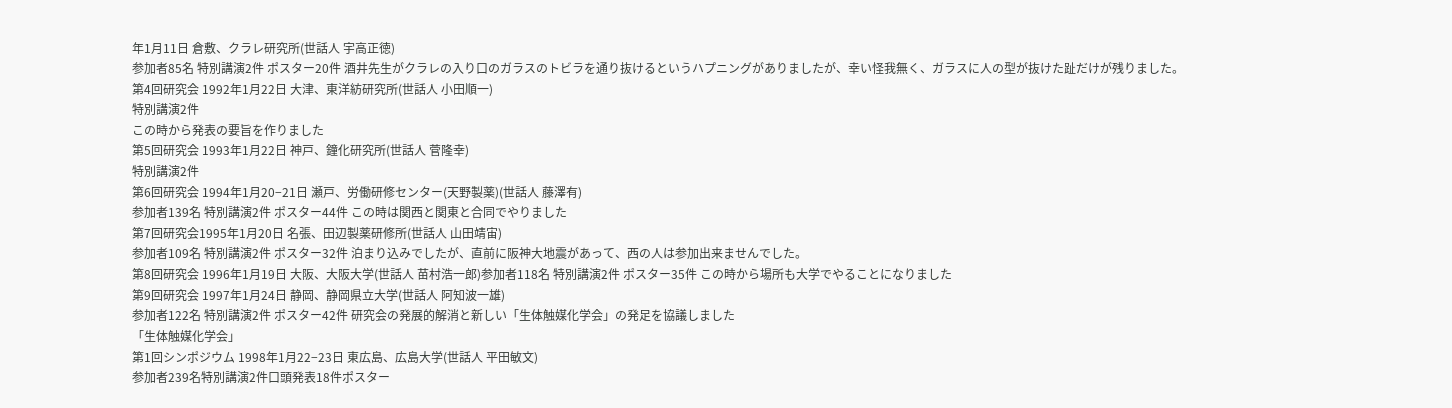年1月11日 倉敷、クラレ研究所(世話人 宇高正徳)
参加者85名 特別講演2件 ポスター20件 酒井先生がクラレの入り口のガラスのトビラを通り抜けるというハプニングがありましたが、幸い怪我無く、ガラスに人の型が抜けた趾だけが残りました。
第4回研究会 1992年1月22日 大津、東洋紡研究所(世話人 小田順一)
特別講演2件
この時から発表の要旨を作りました
第5回研究会 1993年1月22日 神戸、鐘化研究所(世話人 菅隆幸)
特別講演2件
第6回研究会 1994年1月20−21日 瀬戸、労働研修センター(天野製薬)(世話人 藤澤有)
参加者139名 特別講演2件 ポスター44件 この時は関西と関東と合同でやりました
第7回研究会1995年1月20日 名張、田辺製薬研修所(世話人 山田靖宙)
参加者109名 特別講演2件 ポスター32件 泊まり込みでしたが、直前に阪神大地震があって、西の人は参加出来ませんでした。
第8回研究会 1996年1月19日 大阪、大阪大学(世話人 苗村浩一郎)参加者118名 特別講演2件 ポスター35件 この時から場所も大学でやることになりました
第9回研究会 1997年1月24日 静岡、静岡県立大学(世話人 阿知波一雄)
参加者122名 特別講演2件 ポスター42件 研究会の発展的解消と新しい「生体触媒化学会」の発足を協議しました
「生体触媒化学会」
第1回シンポジウム 1998年1月22−23日 東広島、広島大学(世話人 平田敏文)
参加者239名特別講演2件口頭発表18件ポスター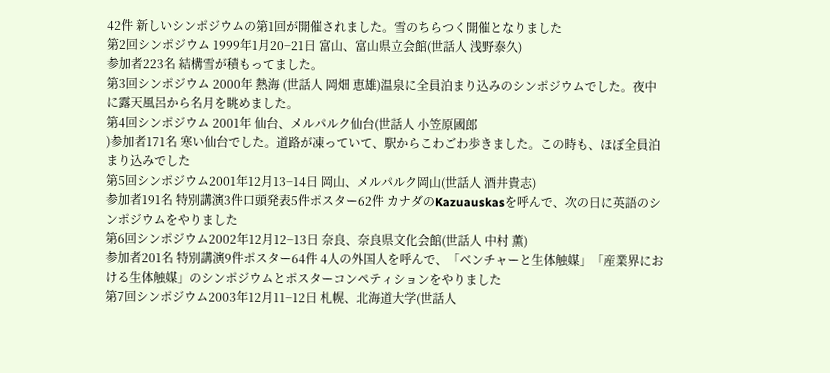42件 新しいシンポジウムの第1回が開催されました。雪のちらつく開催となりました
第2回シンポジウム 1999年1月20−21日 富山、富山県立会館(世話人 浅野泰久)
参加者223名 結構雪が積もってました。
第3回シンポジウム 2000年 熱海 (世話人 岡畑 恵雄)温泉に全員泊まり込みのシンポジウムでした。夜中に露天風呂から名月を眺めました。
第4回シンポジウム 2001年 仙台、メルパルク仙台(世話人 小笠原國郎
)参加者171名 寒い仙台でした。道路が凍っていて、駅からこわごわ歩きました。この時も、ほぼ全員泊まり込みでした
第5回シンポジウム2001年12月13−14日 岡山、メルパルク岡山(世話人 酒井貴志)
参加者191名 特別講演3件口頭発表5件ポスター62件 カナダのKazuauskasを呼んで、次の日に英語のシンポジウムをやりました
第6回シンポジウム2002年12月12−13日 奈良、奈良県文化会館(世話人 中村 薫)
参加者201名 特別講演9件ポスター64件 4人の外国人を呼んで、「ベンチャーと生体触媒」「産業界における生体触媒」のシンポジウムとポスターコンペティションをやりました
第7回シンポジウム2003年12月11−12日 札幌、北海道大学(世話人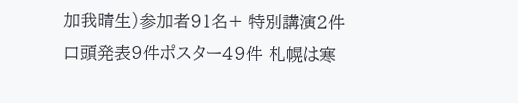加我晴生)参加者91名+ 特別講演2件口頭発表9件ポスター49件 札幌は寒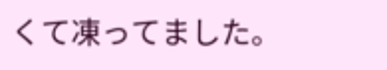くて凍ってました。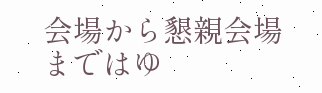会場から懇親会場まではゆ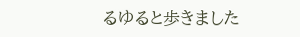るゆると歩きました